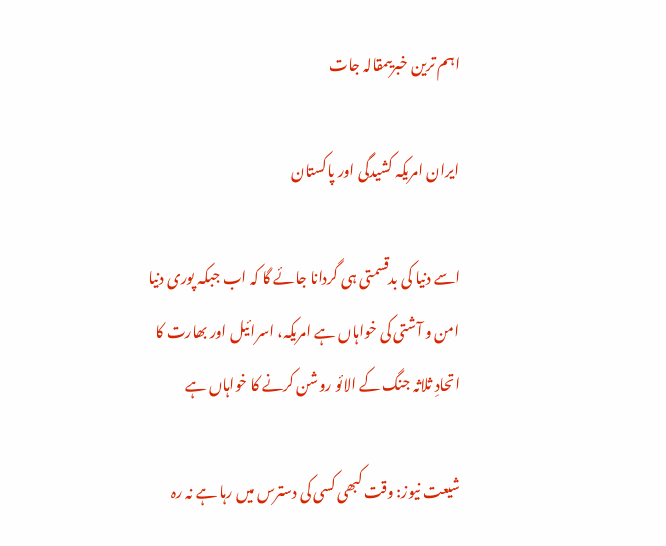اہم ترین خبریںمقالہ جات

ایران امریکہ کشیدگی اور پاکستان

اسے دنیا کی بدقسمتی ہی گردانا جائے گا کہ اب جبکہ پوری دنیا امن و آشتی کی خواہاں ہے امریکہ، اسرائیل اور بھارت کا اتحادِ ثلاثہ جنگ کے الائو روشن کرنے کا خواہاں ہے

شیعت نیوز: وقت کبھی کسی کی دسترس میں رہا ہے نہ رہ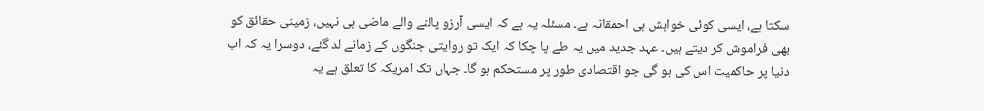سکتا ہے، ایسی کوئی خواہش ہی احمقانہ ہے۔ مسئلہ یہ ہے کہ ایسی آرزو پالنے والے ماضی ہی نہیں، زمینی حقائق کو بھی فراموش کر دیتے ہیں۔ عہد جدید میں یہ طے پا چکا کہ ایک تو روایتی جنگوں کے زمانے لد گئے، دوسرا یہ کہ اب دنیا پر حاکمیت اس کی ہو گی جو اقتصادی طور پر مستحکم ہو گا۔ جہاں تک امریکہ کا تعلق ہے یہ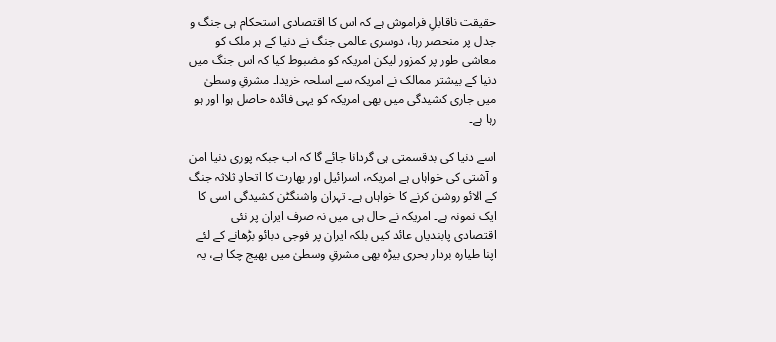حقیقت ناقابلِ فراموش ہے کہ اس کا اقتصادی استحکام ہی جنگ و جدل پر منحصر رہا، دوسری عالمی جنگ نے دنیا کے ہر ملک کو معاشی طور پر کمزور لیکن امریکہ کو مضبوط کیا کہ اس جنگ میں دنیا کے بیشتر ممالک نے امریکہ سے اسلحہ خریدا۔ مشرقِ وسطیٰ میں جاری کشیدگی میں بھی امریکہ کو یہی فائدہ حاصل ہوا اور ہو رہا ہے۔

اسے دنیا کی بدقسمتی ہی گردانا جائے گا کہ اب جبکہ پوری دنیا امن و آشتی کی خواہاں ہے امریکہ، اسرائیل اور بھارت کا اتحادِ ثلاثہ جنگ کے الائو روشن کرنے کا خواہاں ہے۔ تہران واشنگٹن کشیدگی اسی کا ایک نمونہ ہے۔ امریکہ نے حال ہی میں نہ صرف ایران پر نئی اقتصادی پابندیاں عائد کیں بلکہ ایران پر فوجی دبائو بڑھانے کے لئے اپنا طیارہ بردار بحری بیڑہ بھی مشرقِ وسطیٰ میں بھیج چکا ہے، یہ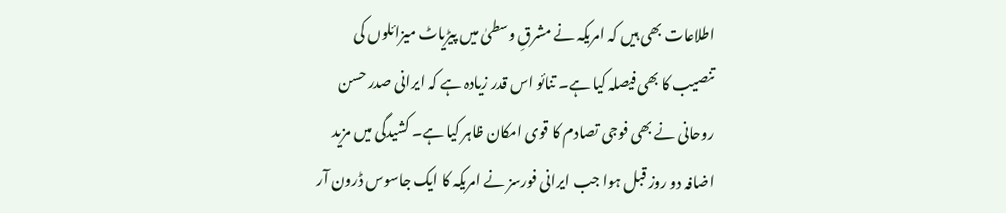اطلاعات بھی ہیں کہ امریکہ نے مشرقِ وسطیٰ میں پیڑیاٹ میزائلوں کی تنصیب کا بھی فیصلہ کیا ہے۔ تنائو اس قدر زیادہ ہے کہ ایرانی صدر حسن روحانی نے بھی فوجی تصادم کا قوی امکان ظاہر کیا ہے۔ کشیدگی میں مزید اضافہ دو روز قبل ہوا جب ایرانی فورسز نے امریکہ کا ایک جاسوس ڈرون آر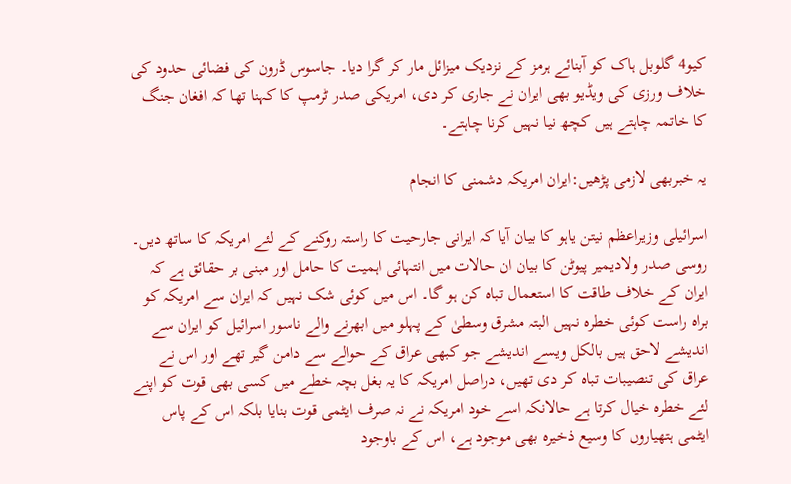کیو4 گلوبل ہاک کو آبنائے ہرمز کے نزدیک میزائل مار کر گرا دیا۔ جاسوس ڈرون کی فضائی حدود کی خلاف ورزی کی ویڈیو بھی ایران نے جاری کر دی، امریکی صدر ٹرمپ کا کہنا تھا کہ افغان جنگ کا خاتمہ چاہتے ہیں کچھ نیا نہیں کرنا چاہتے۔

یہ خبربھی لازمی پڑھیں:ایران امریکہ دشمنی کا انجام

اسرائیلی وزیراعظم نیتن یاہو کا بیان آیا کہ ایرانی جارحیت کا راستہ روکنے کے لئے امریکہ کا ساتھ دیں۔ روسی صدر ولادیمیر پیوٹن کا بیان ان حالات میں انتہائی اہمیت کا حامل اور مبنی بر حقائق ہے کہ ایران کے خلاف طاقت کا استعمال تباہ کن ہو گا۔ اس میں کوئی شک نہیں کہ ایران سے امریکہ کو براہ راست کوئی خطرہ نہیں البتہ مشرق وسطیٰ کے پہلو میں ابھرنے والے ناسور اسرائیل کو ایران سے اندیشے لاحق ہیں بالکل ویسے اندیشے جو کبھی عراق کے حوالے سے دامن گیر تھے اور اس نے عراق کی تنصیبات تباہ کر دی تھیں، دراصل امریکہ کا یہ بغل بچہ خطے میں کسی بھی قوت کو اپنے لئے خطرہ خیال کرتا ہے حالانکہ اسے خود امریکہ نے نہ صرف ایٹمی قوت بنایا بلکہ اس کے پاس ایٹمی ہتھیاروں کا وسیع ذخیرہ بھی موجود ہے، اس کے باوجود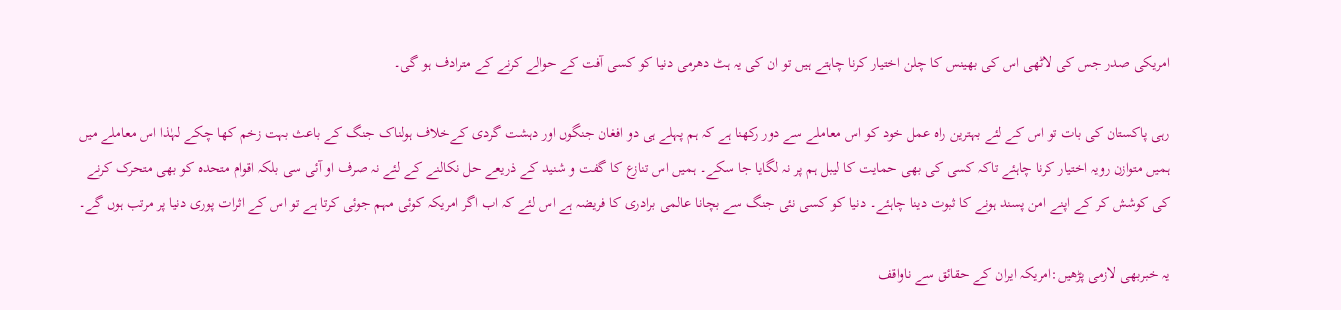امریکی صدر جس کی لاٹھی اس کی بھینس کا چلن اختیار کرنا چاہتے ہیں تو ان کی یہ ہٹ دھرمی دنیا کو کسی آفت کے حوالے کرنے کے مترادف ہو گی۔

رہی پاکستان کی بات تو اس کے لئے بہترین راہ عمل خود کو اس معاملے سے دور رکھنا ہے کہ ہم پہلے ہی دو افغان جنگوں اور دہشت گردی کےخلاف ہولناک جنگ کے باعث بہت زخم کھا چکے لہٰذا اس معاملے میں ہمیں متوازن رویہ اختیار کرنا چاہئے تاکہ کسی کی بھی حمایت کا لیبل ہم پر نہ لگایا جا سکے۔ ہمیں اس تنازع کا گفت و شنید کے ذریعے حل نکالنے کے لئے نہ صرف او آئی سی بلکہ اقوام متحدہ کو بھی متحرک کرنے کی کوشش کر کے اپنے امن پسند ہونے کا ثبوت دینا چاہئے۔ دنیا کو کسی نئی جنگ سے بچانا عالمی برادری کا فریضہ ہے اس لئے کہ اب اگر امریکہ کوئی مہم جوئی کرتا ہے تو اس کے اثرات پوری دنیا پر مرتب ہوں گے۔

یہ خبربھی لازمی پڑھیں:امریکہ ایران کے حقائق سے ناواقف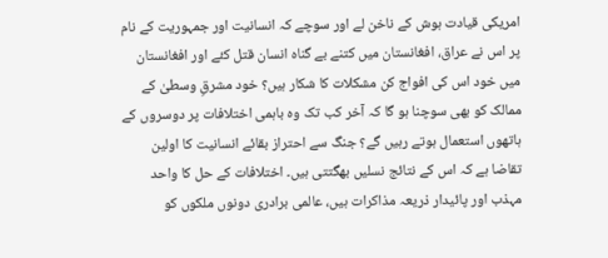امریکی قیادت ہوش کے ناخن لے اور سوچے کہ انسانیت اور جمہوریت کے نام پر اس نے عراق، افغانستان میں کتنے بے گناہ انسان قتل کئے اور افغانستان میں خود اس کی افواج کن مشکلات کا شکار ہیں؟ خود مشرقِ وسطیٰ کے ممالک کو بھی سوچنا ہو گا کہ آخر کب تک وہ باہمی اختلافات پر دوسروں کے ہاتھوں استعمال ہوتے رہیں گے؟ جنگ سے احتراز بقائے انسانیت کا اولین تقاضا ہے کہ اس کے نتائج نسلیں بھگتتی ہیں۔ اختلافات کے حل کا واحد مہذب اور پائیدار ذریعہ مذاکرات ہیں، عالمی برادری دونوں ملکوں کو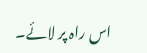اس راہ پر لائے۔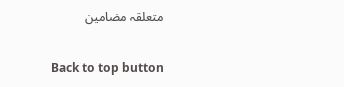متعلقہ مضامین

Back to top button